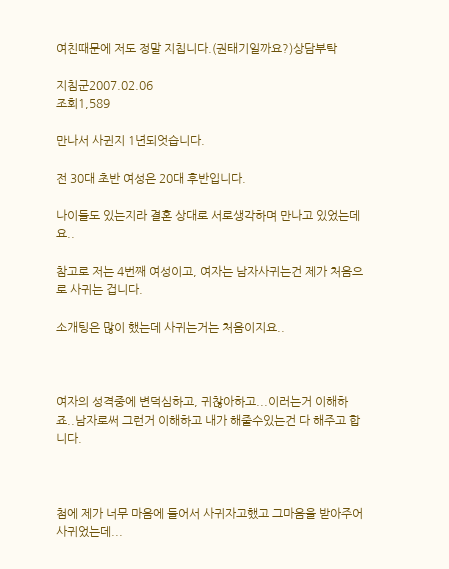여친때문에 저도 정말 지칩니다.(권태기일까요?)상담부탁

지침군2007.02.06
조회1,589

만나서 사귄지 1년되엇습니다.

전 30대 초반 여성은 20대 후반입니다.

나이들도 있는지라 결혼 상대로 서로생각하며 만나고 있었는데요..

참고로 저는 4번째 여성이고, 여자는 남자사귀는건 제가 처음으로 사귀는 겁니다.

소개팅은 많이 했는데 사귀는거는 처음이지요..



여자의 성격중에 변덕심하고, 귀찮아하고...이러는거 이해하죠..남자로써 그런거 이해하고 내가 해줄수있는건 다 해주고 합니다.



첨에 제가 너무 마음에 들어서 사귀자고했고 그마음을 받아주어 사귀었는데...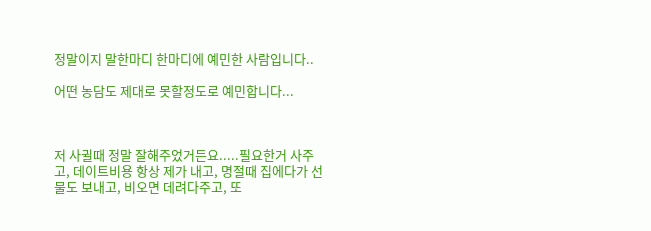정말이지 말한마디 한마디에 예민한 사람입니다..

어떤 농담도 제대로 못할정도로 예민합니다...



저 사귈때 정말 잘해주었거든요.....필요한거 사주고, 데이트비용 항상 제가 내고, 명절때 집에다가 선물도 보내고, 비오면 데려다주고, 또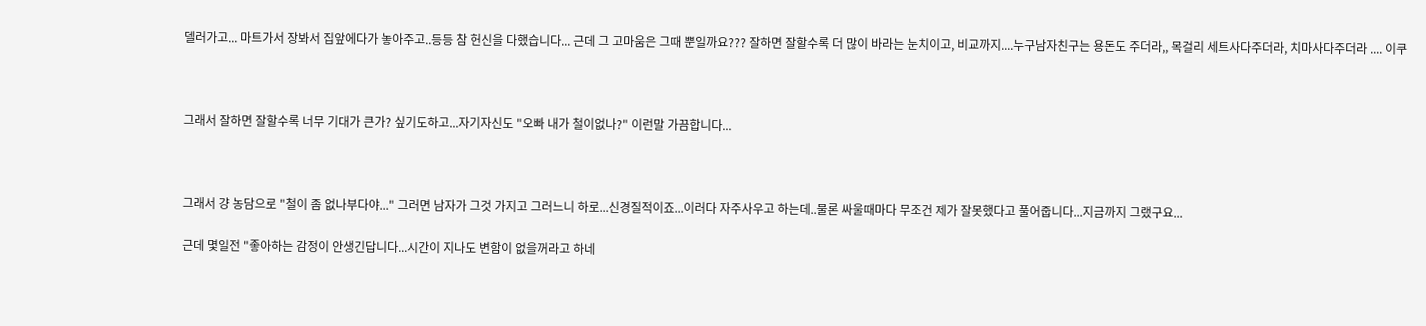델러가고... 마트가서 장봐서 집앞에다가 놓아주고..등등 참 헌신을 다했습니다... 근데 그 고마움은 그때 뿐일까요??? 잘하면 잘할수록 더 많이 바라는 눈치이고, 비교까지....누구남자친구는 용돈도 주더라,, 목걸리 세트사다주더라, 치마사다주더라 .... 이쿠



그래서 잘하면 잘할수록 너무 기대가 큰가? 싶기도하고...자기자신도 "오빠 내가 철이없나?" 이런말 가끔합니다...



그래서 걍 농담으로 "철이 좀 없나부다야..." 그러면 남자가 그것 가지고 그러느니 하로...신경질적이죠...이러다 자주사우고 하는데..물론 싸울때마다 무조건 제가 잘못했다고 풀어줍니다...지금까지 그랬구요...

근데 몇일전 "좋아하는 감정이 안생긴답니다...시간이 지나도 변함이 없을꺼라고 하네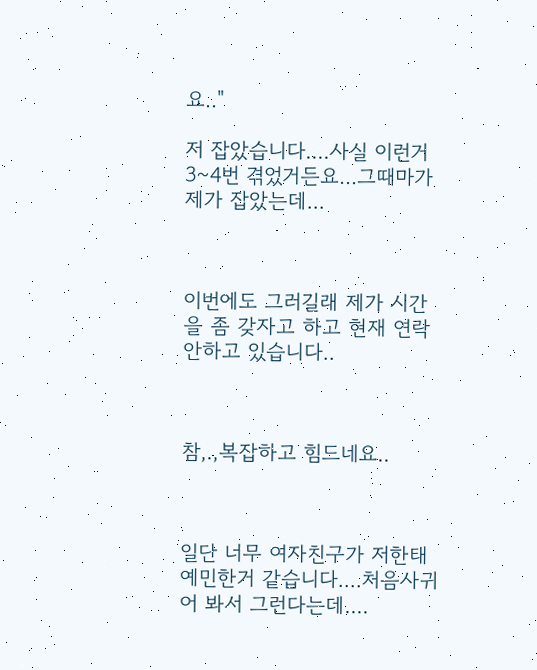요.."

저 잡았습니다....사실 이런거 3~4번 겪었거든요...그때마가 제가 잡았는데...



이번에도 그러길래 제가 시간을 좀 갖자고 하고 현재 연락안하고 있습니다..



참,.,복잡하고 힘드네요..



일단 너무 여자친구가 저한태 예민한거 같습니다....처음사귀어 봐서 그런다는데....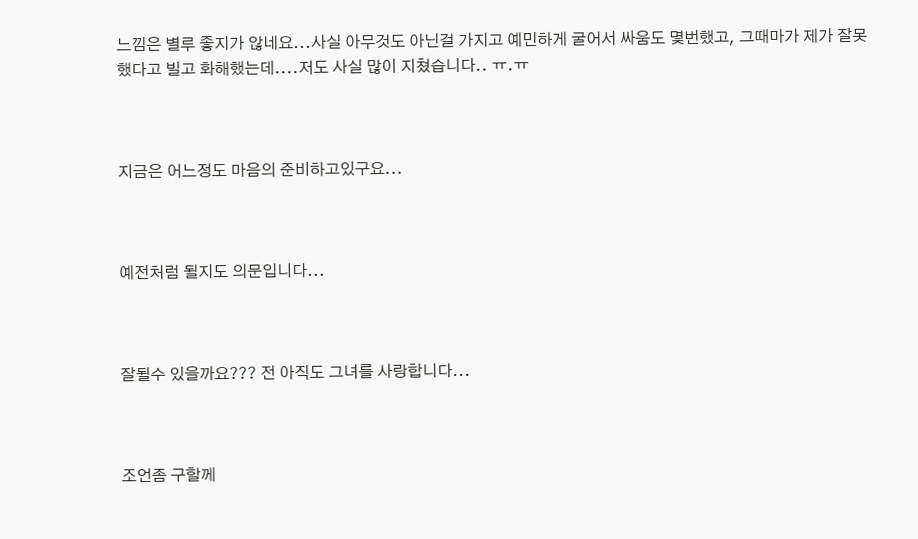느낌은 별루 좋지가 않네요...사실 아무것도 아닌걸 가지고 예민하게 굴어서 싸움도 몇번했고, 그때마가 제가 잘못했다고 빌고 화해했는데....저도 사실 많이 지쳤습니다.. ㅠ.ㅠ



지금은 어느정도 마음의 준비하고있구요...



예전처럼 될지도 의문입니다...



잘될수 있을까요??? 전 아직도 그녀를 사랑합니다...



조언좀 구할께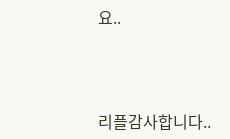요..



리플감사합니다..